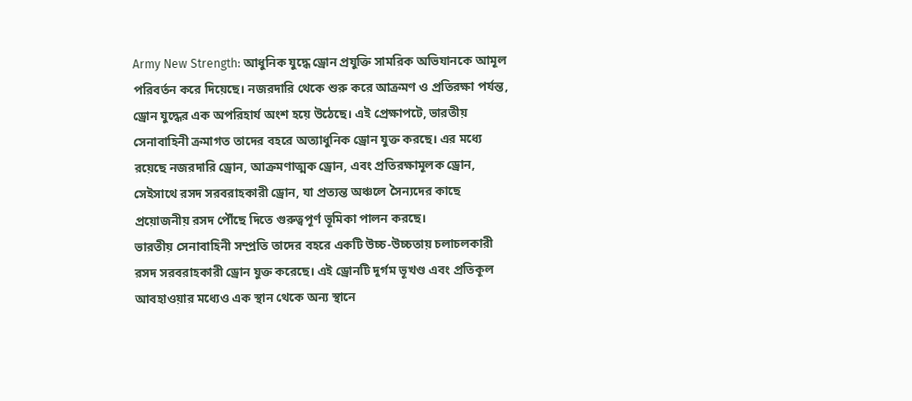Army New Strength: আধুনিক যুদ্ধে ড্রোন প্রযুক্তি সামরিক অভিযানকে আমূল পরিবর্তন করে দিয়েছে। নজরদারি থেকে শুরু করে আক্রমণ ও প্রতিরক্ষা পর্যন্ত, ড্রোন যুদ্ধের এক অপরিহার্য অংশ হয়ে উঠেছে। এই প্রেক্ষাপটে, ভারতীয় সেনাবাহিনী ক্রমাগত তাদের বহরে অত্যাধুনিক ড্রোন যুক্ত করছে। এর মধ্যে রয়েছে নজরদারি ড্রোন, আক্রমণাত্মক ড্রোন, এবং প্রতিরক্ষামূলক ড্রোন, সেইসাথে রসদ সরবরাহকারী ড্রোন, যা প্রত্যন্ত অঞ্চলে সৈন্যদের কাছে প্রয়োজনীয় রসদ পৌঁছে দিতে গুরুত্বপূর্ণ ভূমিকা পালন করছে।
ভারতীয় সেনাবাহিনী সম্প্রতি তাদের বহরে একটি উচ্চ-উচ্চতায় চলাচলকারী রসদ সরবরাহকারী ড্রোন যুক্ত করেছে। এই ড্রোনটি দুর্গম ভূখণ্ড এবং প্রতিকূল আবহাওয়ার মধ্যেও এক স্থান থেকে অন্য স্থানে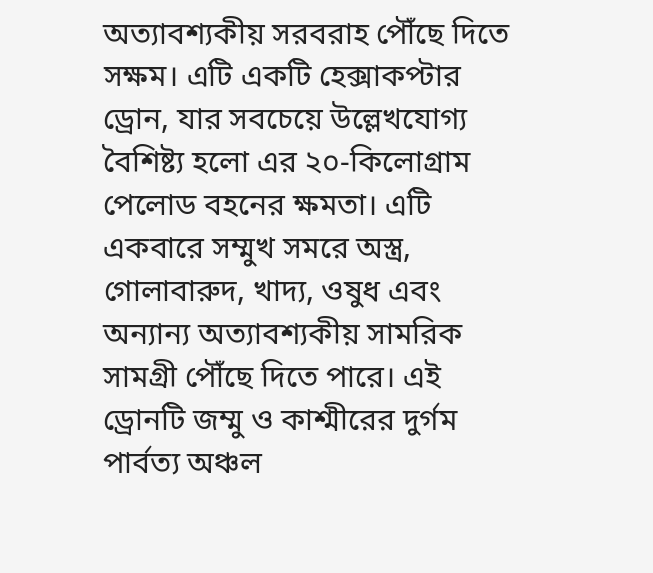অত্যাবশ্যকীয় সরবরাহ পৌঁছে দিতে সক্ষম। এটি একটি হেক্সাকপ্টার ড্রোন, যার সবচেয়ে উল্লেখযোগ্য বৈশিষ্ট্য হলো এর ২০-কিলোগ্রাম পেলোড বহনের ক্ষমতা। এটি একবারে সম্মুখ সমরে অস্ত্র, গোলাবারুদ, খাদ্য, ওষুধ এবং অন্যান্য অত্যাবশ্যকীয় সামরিক সামগ্রী পৌঁছে দিতে পারে। এই ড্রোনটি জম্মু ও কাশ্মীরের দুর্গম পার্বত্য অঞ্চল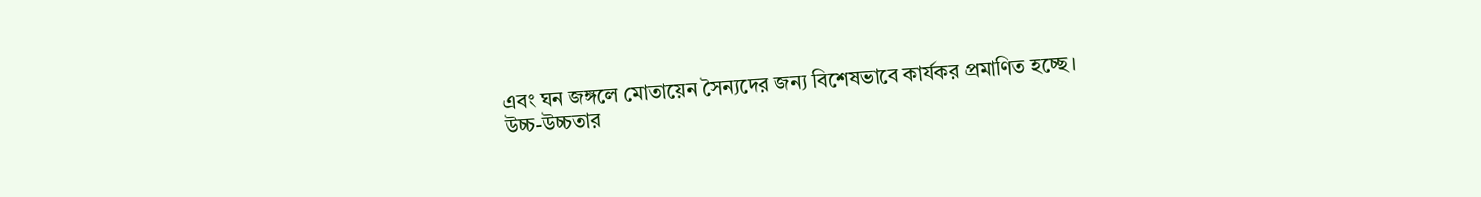এবং ঘন জঙ্গলে মোতায়েন সৈন্যদের জন্য বিশেষভাবে কার্যকর প্রমাণিত হচ্ছে।
উচ্চ-উচ্চতার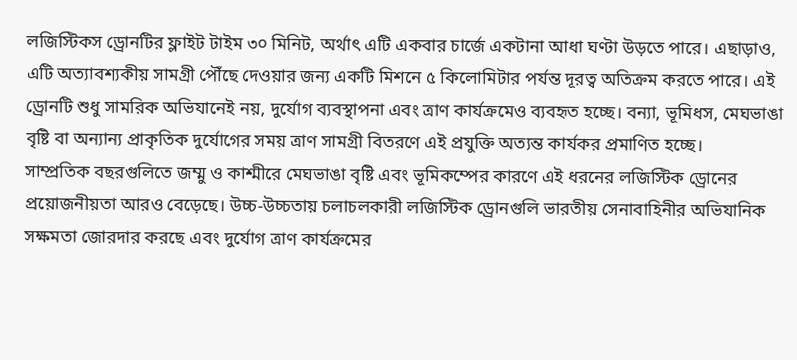লজিস্টিকস ড্রোনটির ফ্লাইট টাইম ৩০ মিনিট, অর্থাৎ এটি একবার চার্জে একটানা আধা ঘণ্টা উড়তে পারে। এছাড়াও, এটি অত্যাবশ্যকীয় সামগ্রী পৌঁছে দেওয়ার জন্য একটি মিশনে ৫ কিলোমিটার পর্যন্ত দূরত্ব অতিক্রম করতে পারে। এই ড্রোনটি শুধু সামরিক অভিযানেই নয়, দুর্যোগ ব্যবস্থাপনা এবং ত্রাণ কার্যক্রমেও ব্যবহৃত হচ্ছে। বন্যা, ভূমিধস, মেঘভাঙা বৃষ্টি বা অন্যান্য প্রাকৃতিক দুর্যোগের সময় ত্রাণ সামগ্রী বিতরণে এই প্রযুক্তি অত্যন্ত কার্যকর প্রমাণিত হচ্ছে।
সাম্প্রতিক বছরগুলিতে জম্মু ও কাশ্মীরে মেঘভাঙা বৃষ্টি এবং ভূমিকম্পের কারণে এই ধরনের লজিস্টিক ড্রোনের প্রয়োজনীয়তা আরও বেড়েছে। উচ্চ-উচ্চতায় চলাচলকারী লজিস্টিক ড্রোনগুলি ভারতীয় সেনাবাহিনীর অভিযানিক সক্ষমতা জোরদার করছে এবং দুর্যোগ ত্রাণ কার্যক্রমের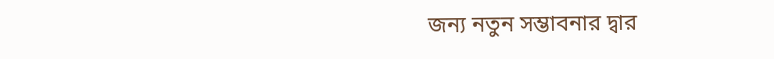জন্য নতুন সম্ভাবনার দ্বার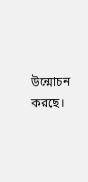উন্মোচন করছে।